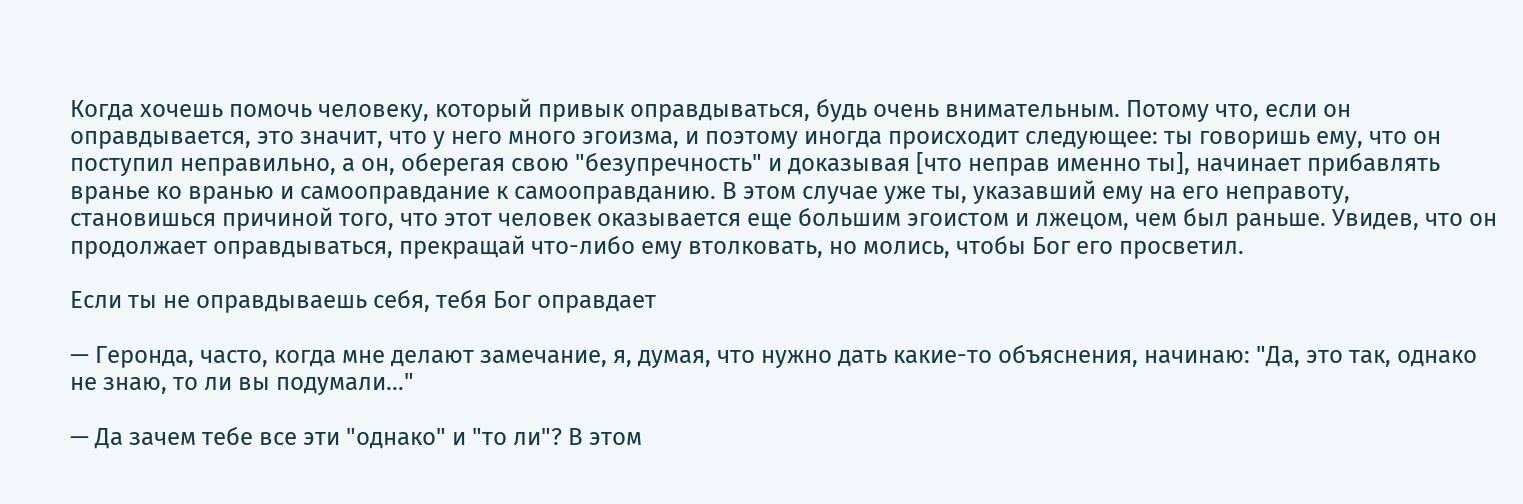Когда хочешь помочь человеку, который привык оправдываться, будь очень внимательным. Потому что, если он оправдывается, это значит, что у него много эгоизма, и поэтому иногда происходит следующее: ты говоришь ему, что он поступил неправильно, а он, оберегая свою "безупречность" и доказывая [что неправ именно ты], начинает прибавлять вранье ко вранью и самооправдание к самооправданию. В этом случае уже ты, указавший ему на его неправоту, становишься причиной того, что этот человек оказывается еще большим эгоистом и лжецом, чем был раньше. Увидев, что он продолжает оправдываться, прекращай что-либо ему втолковать, но молись, чтобы Бог его просветил.

Если ты не оправдываешь себя, тебя Бог оправдает

— Геронда, часто, когда мне делают замечание, я, думая, что нужно дать какие-то объяснения, начинаю: "Да, это так, однако не знаю, то ли вы подумали..."

— Да зачем тебе все эти "однако" и "то ли"? В этом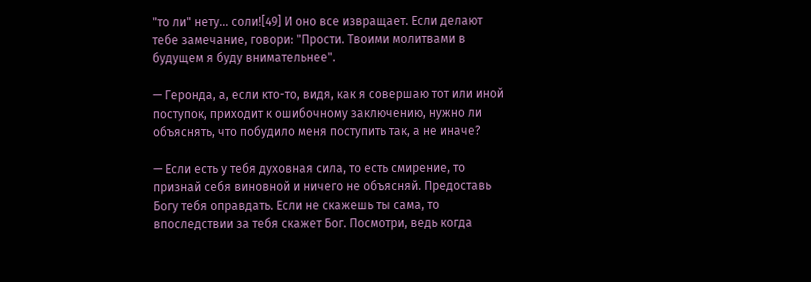"то ли" нету... соли![49] И оно все извращает. Если делают тебе замечание, говори: "Прости. Твоими молитвами в будущем я буду внимательнее".

— Геронда, а, если кто-то, видя, как я совершаю тот или иной поступок, приходит к ошибочному заключению, нужно ли объяснять, что побудило меня поступить так, а не иначе?

— Если есть у тебя духовная сила, то есть смирение, то признай себя виновной и ничего не объясняй. Предоставь Богу тебя оправдать. Если не скажешь ты сама, то впоследствии за тебя скажет Бог. Посмотри, ведь когда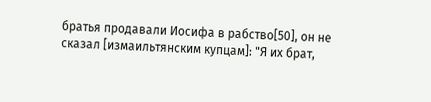братья продавали Иосифа в рабство[50], он не сказал [измаильтянским купцам]: "Я их брат,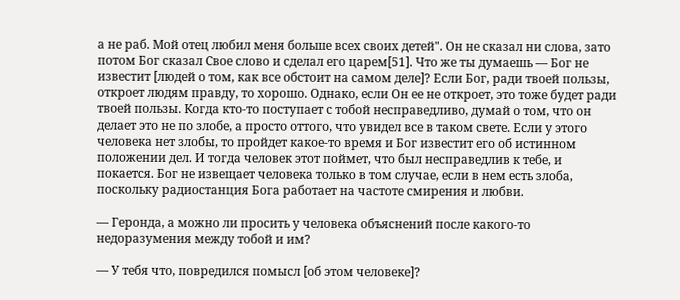а не раб. Мой отец любил меня больше всех своих детей". Он не сказал ни слова, зато потом Бог сказал Свое слово и сделал его царем[51]. Что же ты думаешь — Бог не известит [людей о том, как все обстоит на самом деле]? Если Бог, ради твоей пользы, откроет людям правду, то хорошо. Однако, если Он ее не откроет, это тоже будет ради твоей пользы. Когда кто-то поступает с тобой несправедливо, думай о том, что он делает это не по злобе, а просто оттого, что увидел все в таком свете. Если у этого человека нет злобы, то пройдет какое-то время и Бог известит его об истинном положении дел. И тогда человек этот поймет, что был несправедлив к тебе, и покается. Бог не извещает человека только в том случае, если в нем есть злоба, поскольку радиостанция Бога работает на частоте смирения и любви.

— Геронда, а можно ли просить у человека объяснений после какого-то недоразумения между тобой и им?

— У тебя что, повредился помысл [об этом человеке]?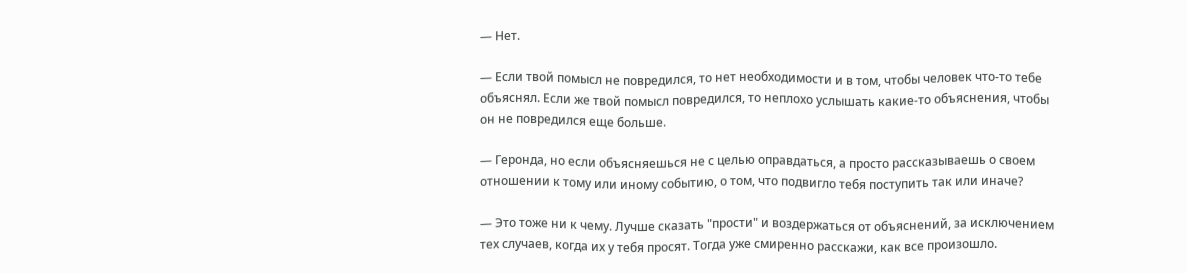— Нет.

— Если твой помысл не повредился, то нет необходимости и в том, чтобы человек что-то тебе объяснял. Если же твой помысл повредился, то неплохо услышать какие-то объяснения, чтобы он не повредился еще больше.

— Геронда, но если объясняешься не с целью оправдаться, а просто рассказываешь о своем отношении к тому или иному событию, о том, что подвигло тебя поступить так или иначе?

— Это тоже ни к чему. Лучше сказать "прости" и воздержаться от объяснений, за исключением тех случаев, когда их у тебя просят. Тогда уже смиренно расскажи, как все произошло.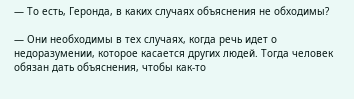— То есть, Геронда, в каких случаях объяснения не обходимы?

— Они необходимы в тех случаях, когда речь идет о недоразумении, которое касается других людей. Тогда человек обязан дать объяснения, чтобы как-то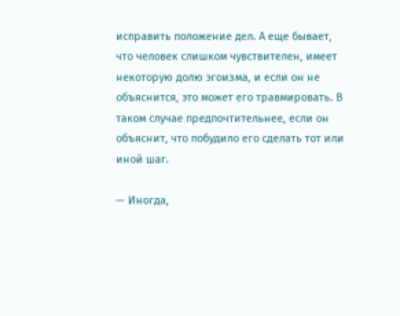исправить положение дел. А еще бывает, что человек слишком чувствителен, имеет некоторую долю эгоизма, и если он не объяснится, это может его травмировать. В таком случае предпочтительнее, если он объяснит, что побудило его сделать тот или иной шаг.

— Иногда,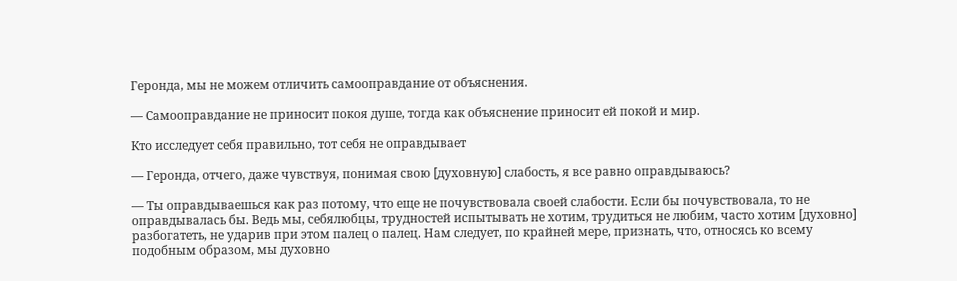Геронда, мы не можем отличить самооправдание от объяснения.

— Самооправдание не приносит покоя душе, тогда как объяснение приносит ей покой и мир.

Кто исследует себя правильно, тот себя не оправдывает

— Геронда, отчего, даже чувствуя, понимая свою [духовную] слабость, я все равно оправдываюсь?

— Ты оправдываешься как раз потому, что еще не почувствовала своей слабости. Если бы почувствовала, то не оправдывалась бы. Ведь мы, себялюбцы, трудностей испытывать не хотим, трудиться не любим, часто хотим [духовно] разбогатеть, не ударив при этом палец о палец. Нам следует, по крайней мере, признать, что, относясь ко всему подобным образом, мы духовно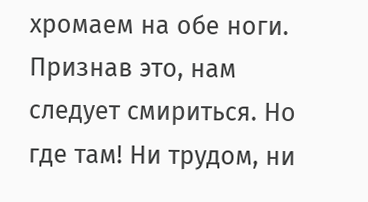хромаем на обе ноги. Признав это, нам следует смириться. Но где там! Ни трудом, ни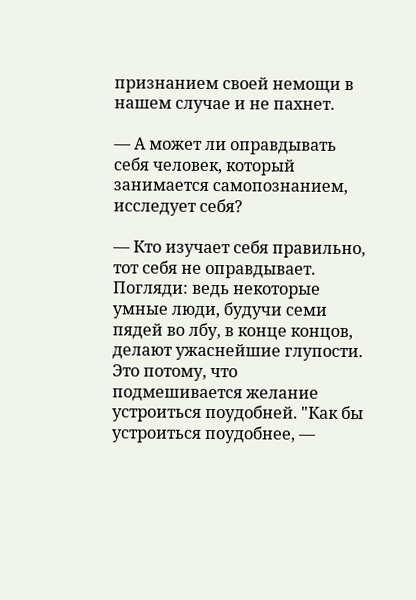признанием своей немощи в нашем случае и не пахнет.

— А может ли оправдывать себя человек, который занимается самопознанием, исследует себя?

— Кто изучает себя правильно, тот себя не оправдывает. Погляди: ведь некоторые умные люди, будучи семи пядей во лбу, в конце концов, делают ужаснейшие глупости. Это потому, что подмешивается желание устроиться поудобней. "Как бы устроиться поудобнее, —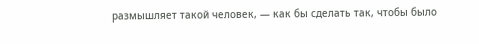размышляет такой человек, — как бы сделать так, чтобы было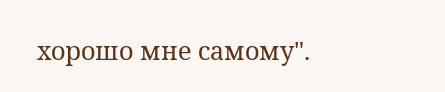хорошо мне самому".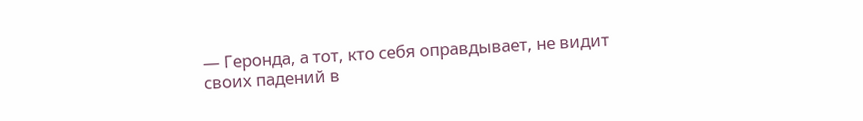— Геронда, а тот, кто себя оправдывает, не видит своих падений в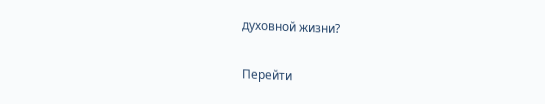духовной жизни?

Перейти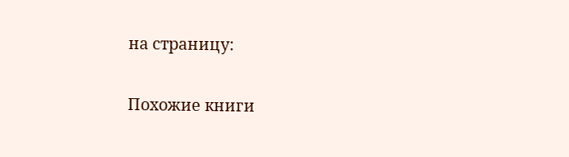на страницу:

Похожие книги